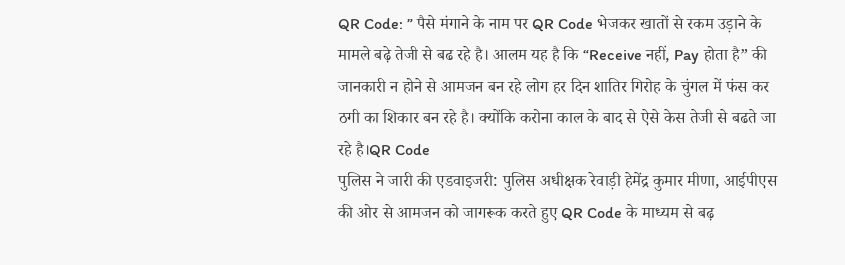QR Code: ” पैसे मंगाने के नाम पर QR Code भेजकर खातों से रकम उड़ाने के मामले बढ़े तेजी से बढ रहे है। आलम यह है कि “Receive नहीं, Pay होता है” की जानकारी न होने से आमजन बन रहे लोग हर दिन शातिर गिरोह के चुंगल में फंस कर ठगी का शिकार बन रहे है। क्योंकि करोना काल के बाद से ऐसे केस तेजी से बढते जा रहे है।QR Code
पुलिस ने जारी की एडवाइजरी: पुलिस अधीक्षक रेवाड़ी हेमेंद्र कुमार मीणा, आईपीएस की ओर से आमजन को जागरूक करते हुए QR Code के माध्यम से बढ़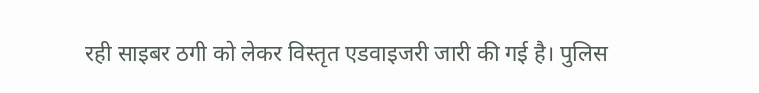रही साइबर ठगी को लेकर विस्तृत एडवाइजरी जारी की गई है। पुलिस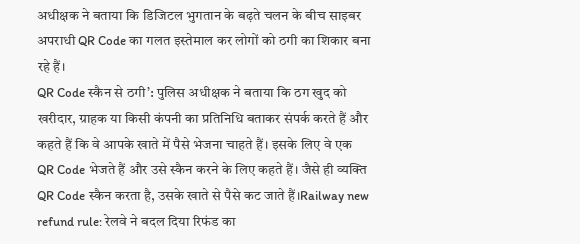अधीक्षक ने बताया कि डिजिटल भुगतान के बढ़ते चलन के बीच साइबर अपराधी QR Code का गलत इस्तेमाल कर लोगों को ठगी का शिकार बना रहे हैं।
QR Code स्कैन से ठगी’: पुलिस अधीक्षक ने बताया कि ठग खुद को खरीदार, ग्राहक या किसी कंपनी का प्रतिनिधि बताकर संपर्क करते हैं और कहते हैं कि वे आपके खाते में पैसे भेजना चाहते हैं। इसके लिए वे एक QR Code भेजते हैं और उसे स्कैन करने के लिए कहते हैं। जैसे ही व्यक्ति QR Code स्कैन करता है, उसके खाते से पैसे कट जाते हैं।Railway new refund rule: रेलवे ने बदल दिया रिफंड का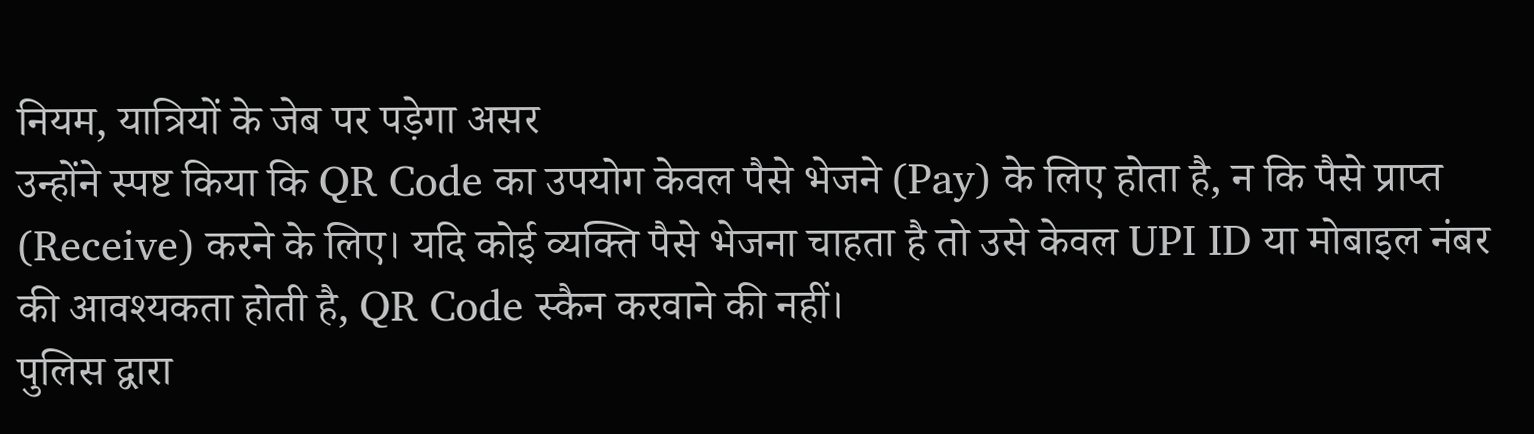नियम, यात्रियों के जेब पर पड़ेगा असर
उन्होंने स्पष्ट किया कि QR Code का उपयोग केवल पैसे भेजने (Pay) के लिए होता है, न कि पैसे प्राप्त (Receive) करने के लिए। यदि कोई व्यक्ति पैसे भेजना चाहता है तो उसे केवल UPI ID या मोबाइल नंबर की आवश्यकता होती है, QR Code स्कैन करवाने की नहीं।
पुलिस द्वारा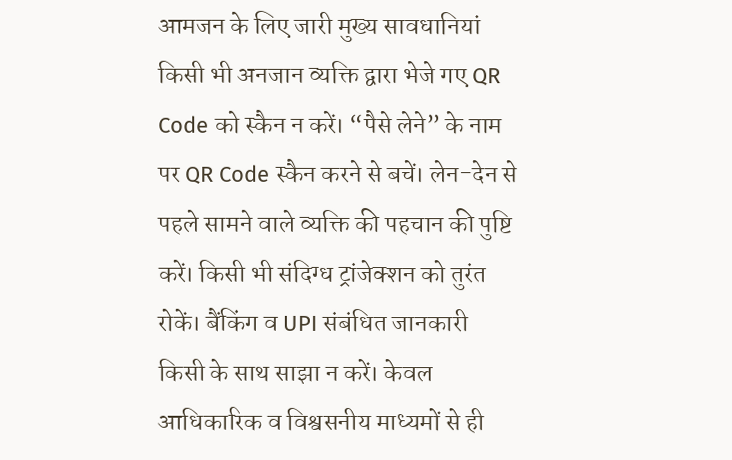आमजन के लिए जारी मुख्य सावधानियां
किसी भी अनजान व्यक्ति द्वारा भेजे गए QR Code को स्कैन न करें। “पैसे लेने” के नाम पर QR Code स्कैन करने से बचें। लेन-देन से पहले सामने वाले व्यक्ति की पहचान की पुष्टि करें। किसी भी संदिग्ध ट्रांजेक्शन को तुरंत रोकें। बैंकिंग व UPI संबंधित जानकारी किसी के साथ साझा न करें। केवल आधिकारिक व विश्वसनीय माध्यमों से ही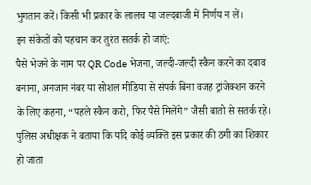भुगतान करें। किसी भी प्रकार के लालच या जल्दबाजी में निर्णय न लें।
इन संकेतों को पहचान कर तुरंत सतर्क हो जाएं:
पैसे भेजने के नाम पर QR Code भेजना, जल्दी-जल्दी स्कैन करने का दबाव बनाना, अनजान नंबर या सोशल मीडिया से संपर्क बिना वजह ट्रांजेक्शन करने के लिए कहना, “पहले स्कैन करो, फिर पैसे मिलेंगे” जैसी बातो से सतर्क रहे।
पुलिस अधीक्षक ने बताया कि यदि कोई व्यक्ति इस प्रकार की ठगी का शिकार हो जाता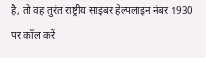है, तो वह तुरंत राष्ट्रीय साइबर हेल्पलाइन नंबर 1930 पर कॉल करें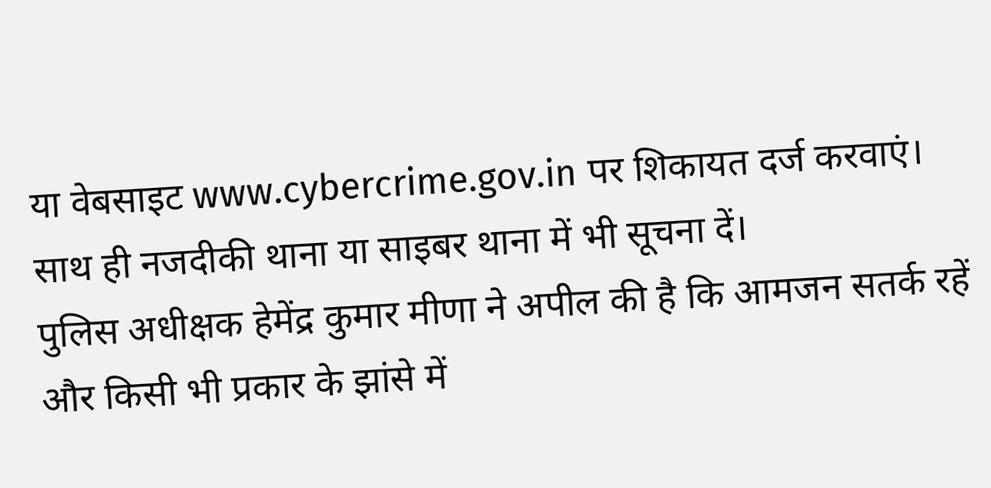या वेबसाइट www.cybercrime.gov.in पर शिकायत दर्ज करवाएं। साथ ही नजदीकी थाना या साइबर थाना में भी सूचना दें।
पुलिस अधीक्षक हेमेंद्र कुमार मीणा ने अपील की है कि आमजन सतर्क रहें और किसी भी प्रकार के झांसे में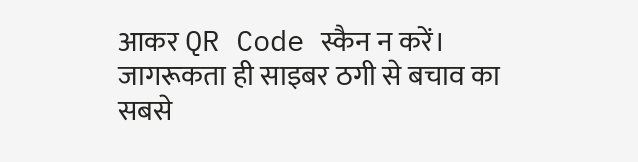आकर QR Code स्कैन न करें। जागरूकता ही साइबर ठगी से बचाव का सबसे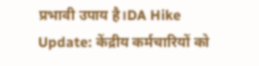प्रभावी उपाय है।DA Hike Update: केंद्रीय कर्मचारियों को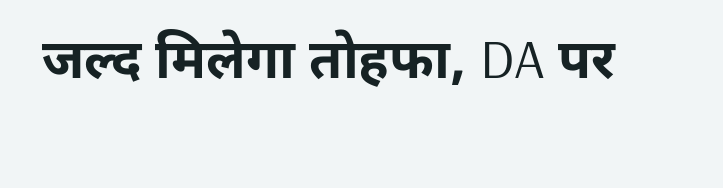जल्द मिलेगा तोहफा, DA पर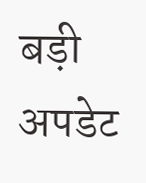बड़ी अपडेट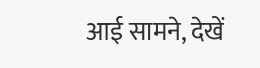आई सामने, देखें